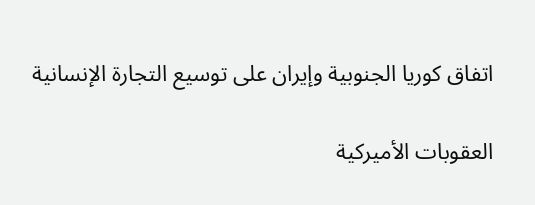اتفاق كوريا الجنوبية وإيران على توسيع التجارة الإنسانية

العقوبات الأميركية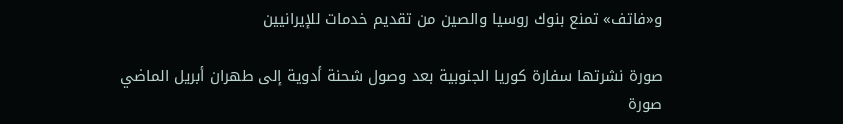و«فاتف» تمنع بنوك روسيا والصين من تقديم خدمات للإيرانيين

صورة نشرتها سفارة كوريا الجنوبية بعد وصول شحنة أدوية إلى طهران أبريل الماضي
صورة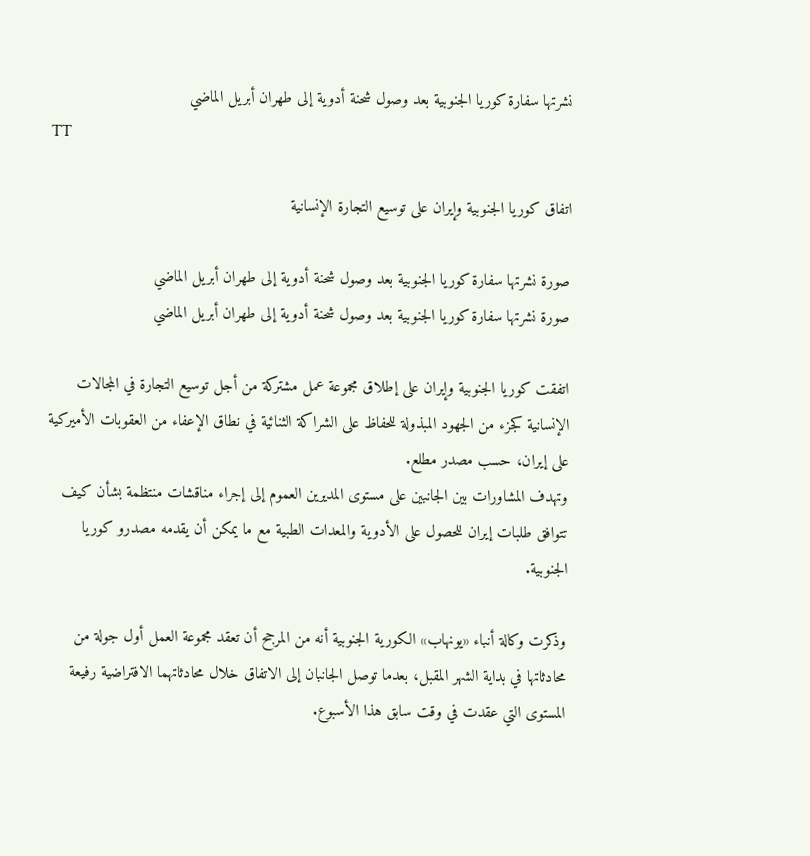نشرتها سفارة كوريا الجنوبية بعد وصول شحنة أدوية إلى طهران أبريل الماضي
TT

اتفاق كوريا الجنوبية وإيران على توسيع التجارة الإنسانية

صورة نشرتها سفارة كوريا الجنوبية بعد وصول شحنة أدوية إلى طهران أبريل الماضي
صورة نشرتها سفارة كوريا الجنوبية بعد وصول شحنة أدوية إلى طهران أبريل الماضي

اتفقت كوريا الجنوبية وإيران على إطلاق مجموعة عمل مشتركة من أجل توسيع التجارة في المجالات الإنسانية كجزء من الجهود المبذولة للحفاظ على الشراكة الثنائية في نطاق الإعفاء من العقوبات الأميركية على إيران، حسب مصدر مطلع.
وتهدف المشاورات بين الجانبين على مستوى المديرين العموم إلى إجراء مناقشات منتظمة بشأن كيف تتوافق طلبات إيران للحصول على الأدوية والمعدات الطبية مع ما يمكن أن يقدمه مصدرو كوريا الجنوبية.

وذكرت وكالة أنباء «يونهاب» الكورية الجنوبية أنه من المرجح أن تعقد مجموعة العمل أول جولة من محادثاتها في بداية الشهر المقبل، بعدما توصل الجانبان إلى الاتفاق خلال محادثاتهما الافتراضية رفيعة المستوى التي عقدت في وقت سابق هذا الأسبوع.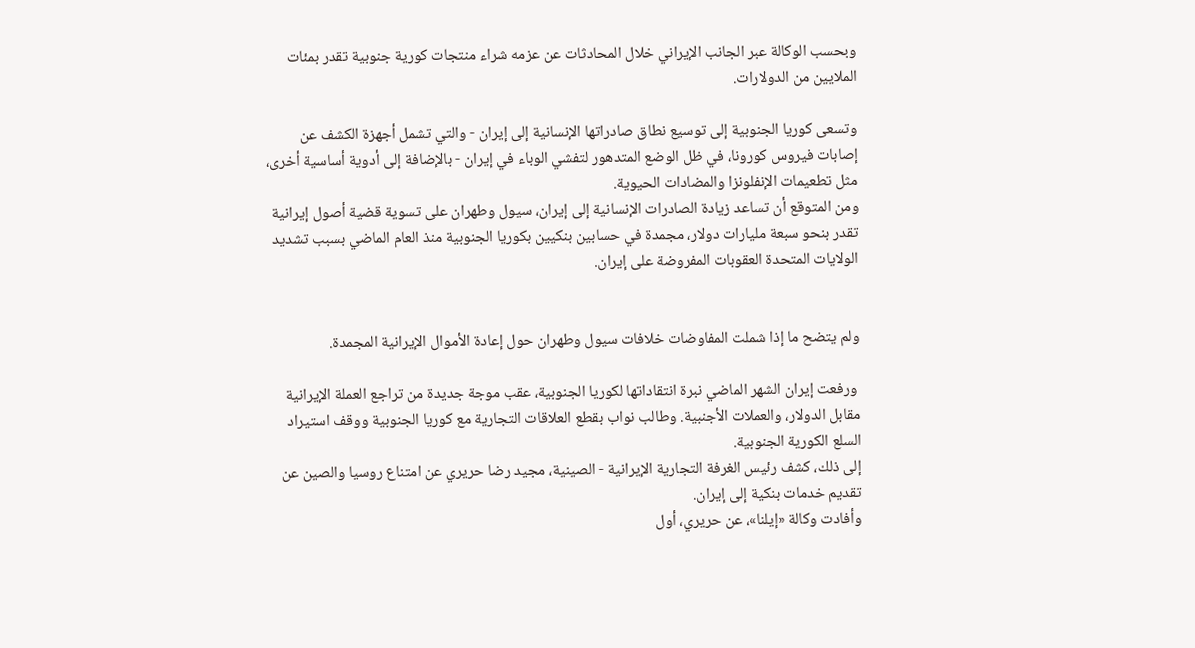وبحسب الوكالة عبر الجانب الإيراني خلال المحادثات عن عزمه شراء منتجات كورية جنوبية تقدر بمئات الملايين من الدولارات.

وتسعى كوريا الجنوبية إلى توسيع نطاق صادراتها الإنسانية إلى إيران - والتي تشمل أجهزة الكشف عن إصابات فيروس كورونا، في ظل الوضع المتدهور لتفشي الوباء في إيران - بالإضافة إلى أدوية أساسية أخرى، مثل تطعيمات الإنفلونزا والمضادات الحيوية.
ومن المتوقع أن تساعد زيادة الصادرات الإنسانية إلى إيران، سيول وطهران على تسوية قضية أصول إيرانية تقدر بنحو سبعة مليارات دولار، مجمدة في حسابين بنكيين بكوريا الجنوبية منذ العام الماضي بسبب تشديد الولايات المتحدة العقوبات المفروضة على إيران.


ولم يتضح ما إذا شملت المفاوضات خلافات سيول وطهران حول إعادة الأموال الإيرانية المجمدة.

 ورفعت إيران الشهر الماضي نبرة انتقاداتها لكوريا الجنوبية، عقب موجة جديدة من تراجع العملة الإيرانية مقابل الدولار، والعملات الأجنبية. وطالب نواب بقطع العلاقات التجارية مع كوريا الجنوبية ووقف استيراد السلع الكورية الجنوبية.
إلى ذلك، كشف رئيس الغرفة التجارية الإيرانية - الصينية، مجيد رضا حريري عن امتناع روسيا والصين عن تقديم خدمات بنكية إلى إيران.
وأفادت وكالة «إيلنا»، عن حريري، أول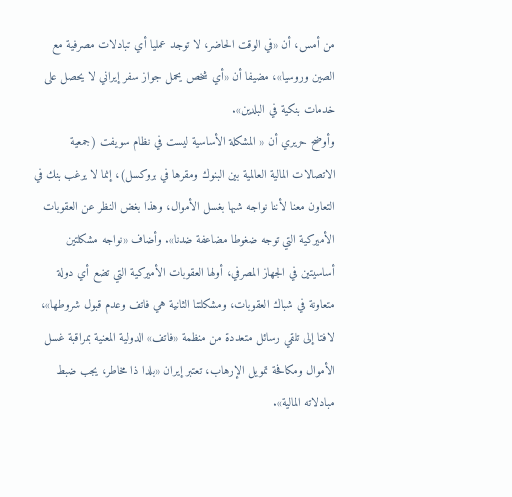من أمس، أن «في الوقت الحاضر، لا توجد عمليا أي تبادلات مصرفية مع الصين وروسيا»، مضيفا أن «أي شخص يحمل جواز سفر إيراني لا يحصل على خدمات بنكية في البلدين».
وأوضح حريري أن « المشكلة الأساسية ليست في نظام سويفت (جمعية الاتصالات المالية العالمية بين البنوك ومقرها في بروكسل)، إنما لا يرغب بنك في التعاون معنا لأننا نواجه شبها بغسل الأموال، وهذا بغض النظر عن العقوبات الأميركية التي توجه ضغوطا مضاعفة ضدنا». وأضاف «نواجه مشكلتين أساسيتين في الجهاز المصرفي، أولها العقوبات الأميركية التي تضع أي دولة متعاونة في شباك العقوبات، ومشكلتنا الثانية هي فاتف وعدم قبول شروطها»، لافتا إلى تلقي رسائل متعددة من منظمة «فاتف» الدولية المعنية بمراقبة غسل الأموال ومكافحة تمويل الإرهاب، تعتبر إيران «بلدا ذا مخاطر، يجب ضبط مبادلاته المالية».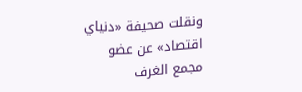ونقلت صحيفة «دنياي اقتصاد» عن عضو مجمع الغرف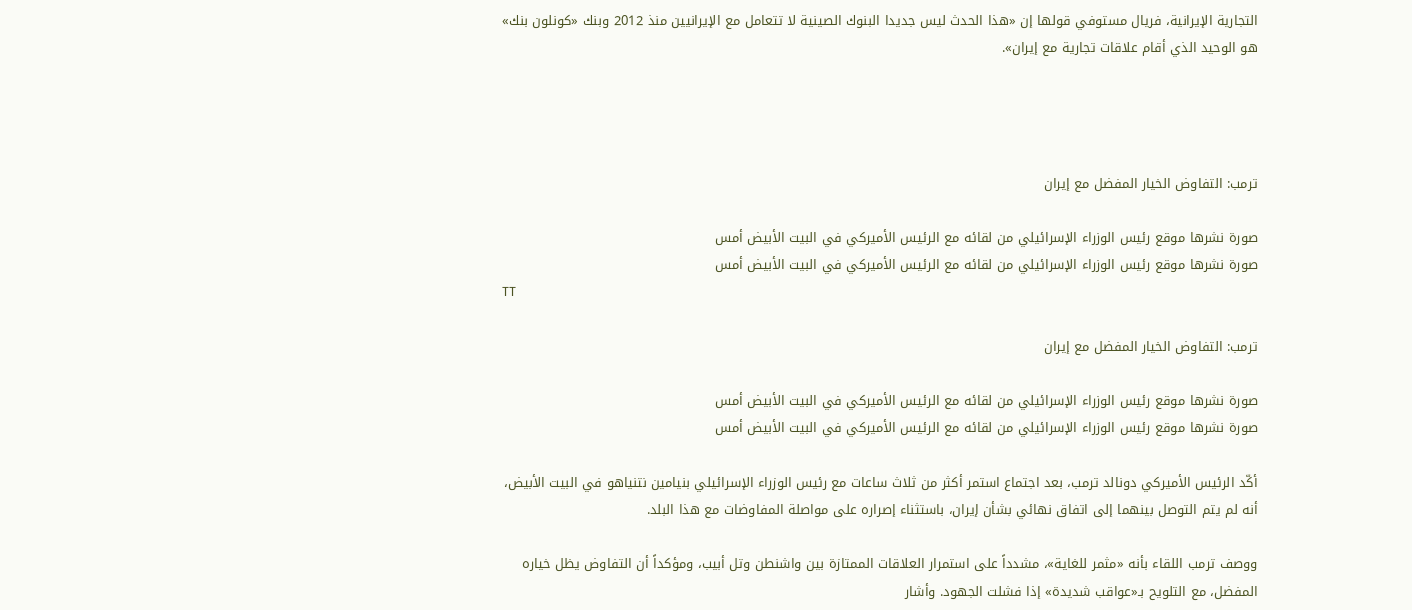التجارية الإيرانية، فريال مستوفي قولها إن «هذا الحدث ليس جديدا البنوك الصينية لا تتعامل مع الإيرانيين منذ 2012 وبنك «كونلون بنك» هو الوحيد الذي أقام علاقات تجارية مع إيران».




ترمب: التفاوض الخيار المفضل مع إيران

صورة نشرها موقع رئيس الوزراء الإسرائيلي من لقائه مع الرئيس الأميركي في البيت الأبيض أمس
صورة نشرها موقع رئيس الوزراء الإسرائيلي من لقائه مع الرئيس الأميركي في البيت الأبيض أمس
TT

ترمب: التفاوض الخيار المفضل مع إيران

صورة نشرها موقع رئيس الوزراء الإسرائيلي من لقائه مع الرئيس الأميركي في البيت الأبيض أمس
صورة نشرها موقع رئيس الوزراء الإسرائيلي من لقائه مع الرئيس الأميركي في البيت الأبيض أمس

أكّد الرئيس الأميركي دونالد ترمب، بعد اجتماع استمر أكثر من ثلاث ساعات مع رئيس الوزراء الإسرائيلي بنيامين نتنياهو في البيت الأبيض، أنه لم يتم التوصل بينهما إلى اتفاق نهائي بشأن إيران، باستثناء إصراره على مواصلة المفاوضات مع هذا البلد.

ووصف ترمب اللقاء بأنه «مثمر للغاية»، مشدداً على استمرار العلاقات الممتازة بين واشنطن وتل أبيب، ومؤكداً أن التفاوض يظل خياره المفضل، مع التلويح بـ«عواقب شديدة» إذا فشلت الجهود. وأشار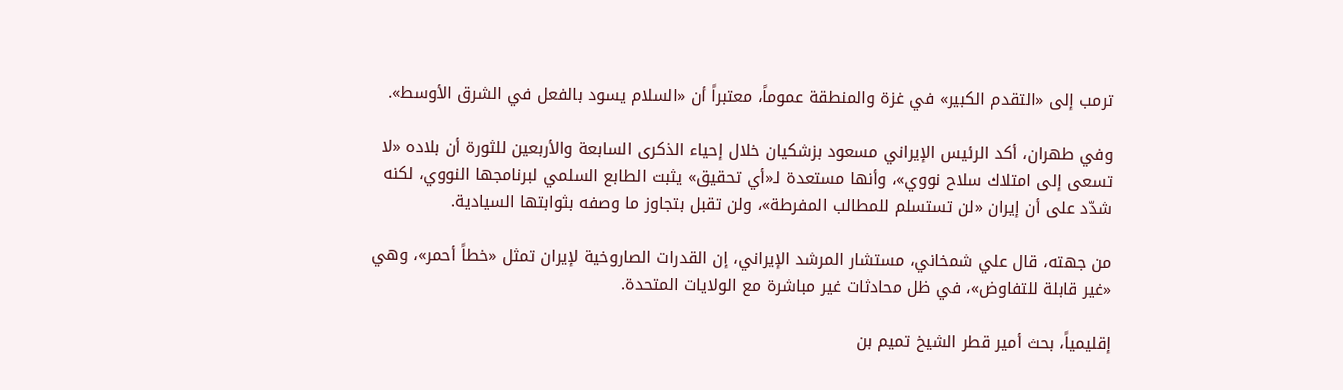ترمب إلى «التقدم الكبير» في غزة والمنطقة عموماً، معتبراً أن «السلام يسود بالفعل في الشرق الأوسط».

وفي طهران، أكد الرئيس الإيراني مسعود بزشكيان خلال إحياء الذكرى السابعة والأربعين للثورة أن بلاده «لا تسعى إلى امتلاك سلاح نووي»، وأنها مستعدة لـ«أي تحقيق» يثبت الطابع السلمي لبرنامجها النووي، لكنه شدّد على أن إيران «لن تستسلم للمطالب المفرطة»، ولن تقبل بتجاوز ما وصفه بثوابتها السيادية.

من جهته، قال علي شمخاني، مستشار المرشد الإيراني، إن القدرات الصاروخية لإيران تمثل «خطاً أحمر»، وهي «غير قابلة للتفاوض»، في ظل محادثات غير مباشرة مع الولايات المتحدة.

إقليمياً، بحث أمير قطر الشيخ تميم بن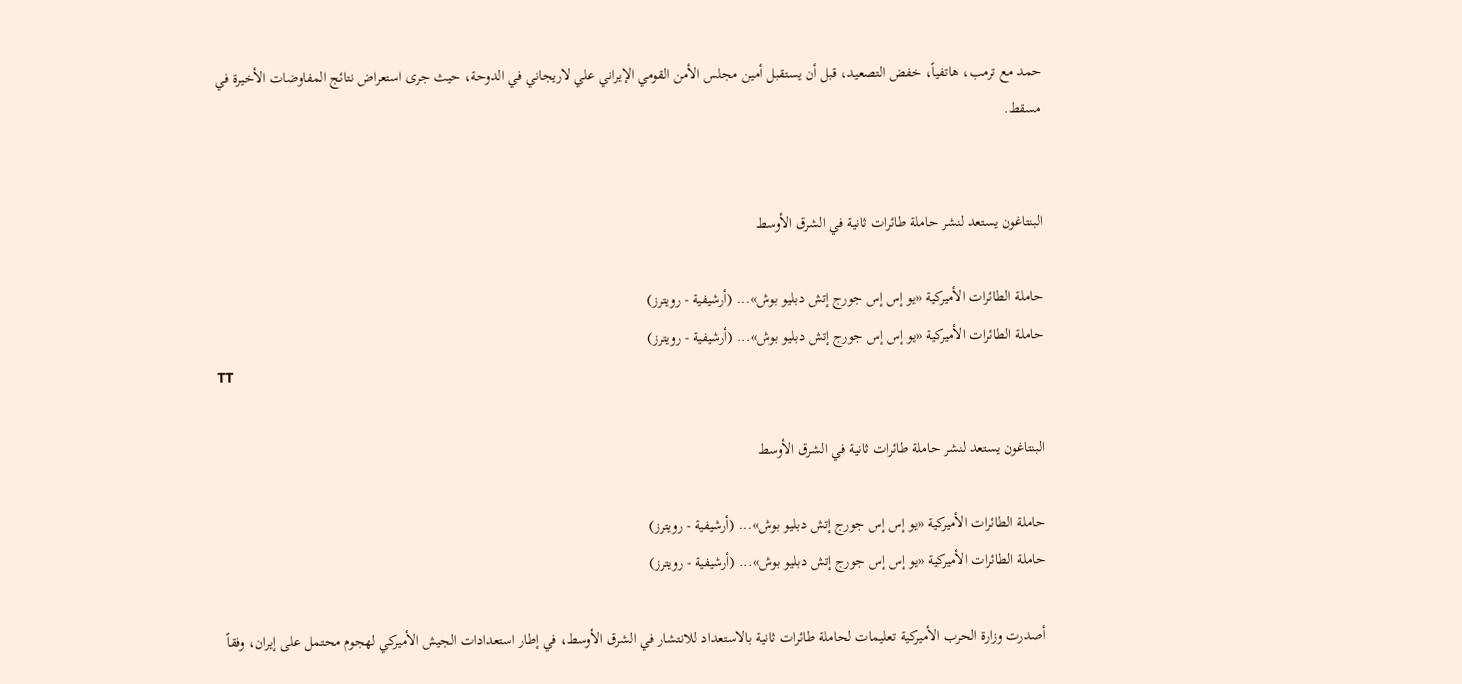حمد مع ترمب، هاتفياً، خفض التصعيد، قبل أن يستقبل أمين مجلس الأمن القومي الإيراني علي لاريجاني في الدوحة، حيث جرى استعراض نتائج المفاوضات الأخيرة في مسقط.


البنتاغون يستعد لنشر حاملة طائرات ثانية في الشرق الأوسط

حاملة الطائرات الأميركية «يو إس إس جورج إتش دبليو بوش»... (أرشيفية - رويترز)
حاملة الطائرات الأميركية «يو إس إس جورج إتش دبليو بوش»... (أرشيفية - رويترز)
TT

البنتاغون يستعد لنشر حاملة طائرات ثانية في الشرق الأوسط

حاملة الطائرات الأميركية «يو إس إس جورج إتش دبليو بوش»... (أرشيفية - رويترز)
حاملة الطائرات الأميركية «يو إس إس جورج إتش دبليو بوش»... (أرشيفية - رويترز)

أصدرت وزارة الحرب الأميركية تعليمات لحاملة طائرات ثانية بالاستعداد للانتشار في الشرق الأوسط، في إطار استعدادات الجيش الأميركي لهجوم محتمل على إيران، وفقاً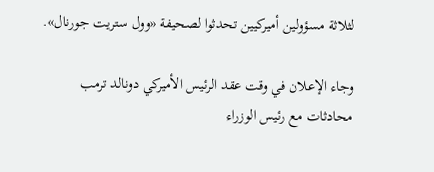لثلاثة مسؤولين أميركيين تحدثوا لصحيفة «وول ستريت جورنال».

وجاء الإعلان في وقت عقد الرئيس الأميركي دونالد ترمب محادثات مع رئيس الوزراء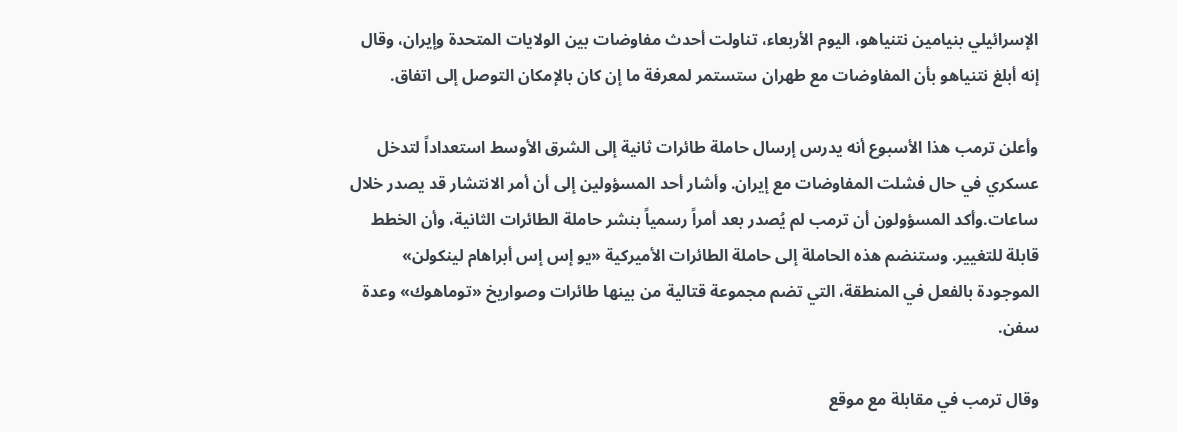الإسرائيلي بنيامين نتنياهو، اليوم الأربعاء، تناولت أحدث مفاوضات بين الولايات المتحدة وإيران، وقال إنه أبلغ نتنياهو بأن المفاوضات مع طهران ستستمر لمعرفة ما إن كان بالإمكان التوصل إلى اتفاق.

وأعلن ترمب هذا الأسبوع أنه يدرس إرسال حاملة طائرات ثانية إلى الشرق الأوسط استعداداً لتدخل عسكري في حال فشلت المفاوضات مع إيران. وأشار أحد المسؤولين إلى أن أمر الانتشار قد يصدر خلال ساعات.وأكد المسؤولون أن ترمب لم يُصدر بعد أمراً رسمياً بنشر حاملة الطائرات الثانية، وأن الخطط قابلة للتغيير. وستنضم هذه الحاملة إلى حاملة الطائرات الأميركية «يو إس إس أبراهام لينكولن» الموجودة بالفعل في المنطقة، التي تضم مجموعة قتالية من بينها طائرات وصواريخ «توماهوك» وعدة سفن.

وقال ترمب في مقابلة مع موقع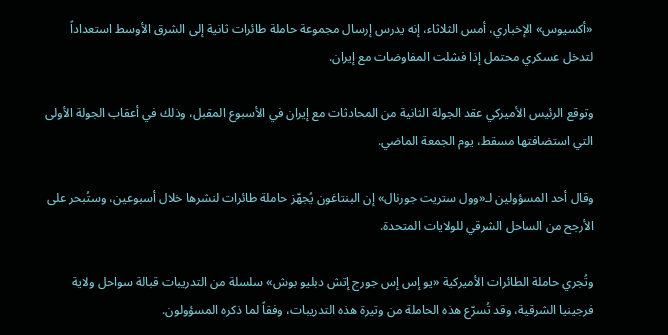«أكسيوس» الإخباري، أمس الثلاثاء، إنه يدرس إرسال مجموعة حاملة طائرات ثانية إلى الشرق الأوسط استعداداً لتدخل عسكري محتمل إذا فشلت المفاوضات مع إيران.

وتوقع الرئيس الأميركي عقد الجولة الثانية من المحادثات مع إيران في الأسبوع المقبل، وذلك في أعقاب الجولة الأولى التي استضافتها مسقط، يوم الجمعة الماضي.

وقال أحد المسؤولين لـ«وول ستريت جورنال» إن البنتاغون يُجهّز حاملة طائرات لنشرها خلال أسبوعين، وستُبحر على الأرجح من الساحل الشرقي للولايات المتحدة.

وتُجري حاملة الطائرات الأميركية «يو إس إس جورج إتش دبليو بوش» سلسلة من التدريبات قبالة سواحل ولاية فرجينيا الشرقية، وقد تُسرّع هذه الحاملة من وتيرة هذه التدريبات، وفقاً لما ذكره المسؤولون.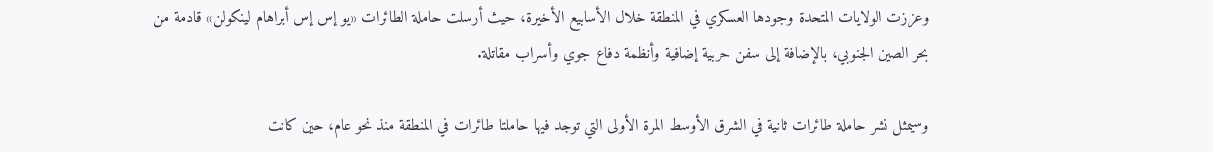وعززت الولايات المتحدة وجودها العسكري في المنطقة خلال الأسابيع الأخيرة، حيث أرسلت حاملة الطائرات «يو إس إس أبراهام لينكولن» قادمة من بحر الصين الجنوبي، بالإضافة إلى سفن حربية إضافية وأنظمة دفاع جوي وأسراب مقاتلة.

وسيمثل نشر حاملة طائرات ثانية في الشرق الأوسط المرة الأولى التي توجد فيها حاملتا طائرات في المنطقة منذ نحو عام، حين كانت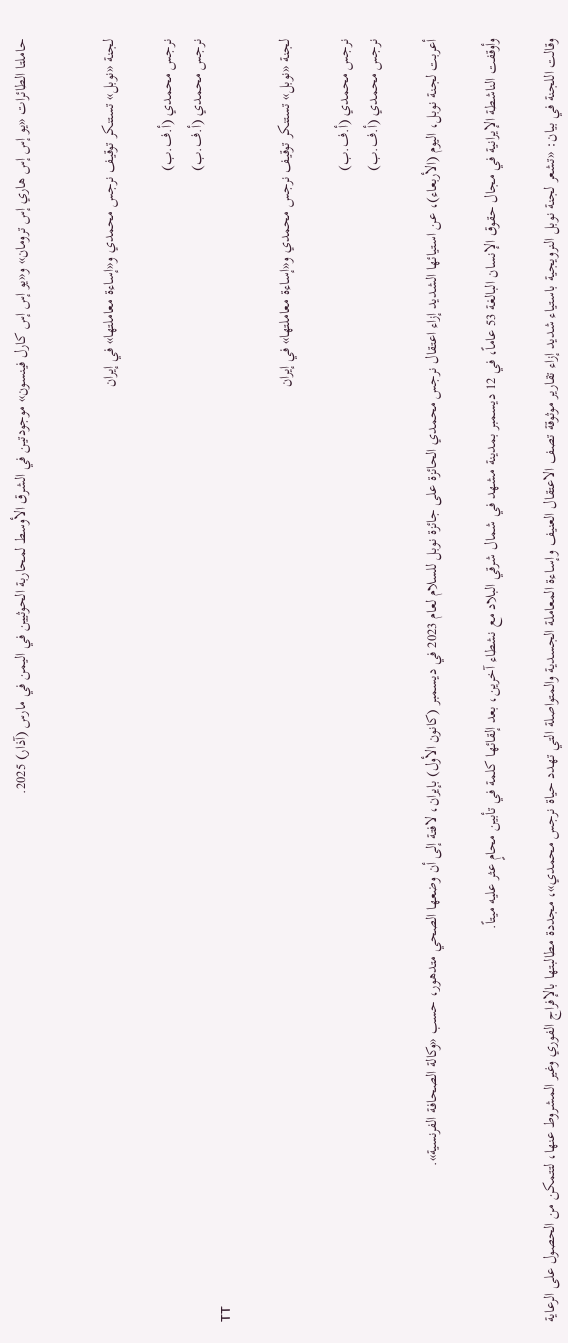حاملتا الطائرات «يو إس إس هاري إس ترومان» و«يو إس إس كارل فينسون» موجودتين في الشرق الأوسط لمحاربة الحوثيين في اليمن في مارس (آذار) 2025.


لجنة «نوبل» تستنكر توقيف نرجس محمدي و«إساءة معاملتها» في إيران

نرجس محمدي (أ.ف.ب)
نرجس محمدي (أ.ف.ب)
TT

لجنة «نوبل» تستنكر توقيف نرجس محمدي و«إساءة معاملتها» في إيران

نرجس محمدي (أ.ف.ب)
نرجس محمدي (أ.ف.ب)

أعربت لجنة نوبل، اليوم (الأربعاء)، عن استيائها الشديد إزاء اعتقال نرجس محمدي الحائزة على جائزة نوبل للسلام لعام 2023 في ديسمبر (كانون الأول) بإيران، لافتة إلى أن وضعها الصحي متدهور، حسب «وكالة الصحافة الفرنسية».

وأوقفت الناشطة الإيرانية في مجال حقوق الإنسان البالغة 53 عاماً، في 12 ديسمبر بمدينة مشهد في شمال شرقي البلاد مع نشطاء آخرين، بعد إلقائها كلمة في تأبين محامٍ عثر عليه ميتاً.

وقالت اللجنة في بيان: «تشعر لجنة نوبل النرويجية باستياء شديد إزاء تقارير موثوقة تصف الاعتقال العنيف وإساءة المعاملة الجسدية والمتواصلة التي تهدد حياة نرجس محمدي»، مجددة مطالبتها بالإفراج الفوري وغير المشروط عنها، لتتمكن من الحصول على الرعاية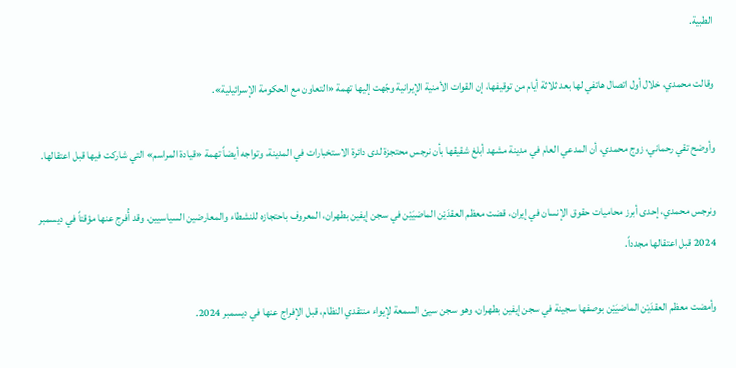الطبية.

وقالت محمدي، خلال أول اتصال هاتفي لها بعد ثلاثة أيام من توقيفها، إن القوات الأمنية الإيرانية وجّهت إليها تهمة «التعاون مع الحكومة الإسرائيلية».

وأوضح تقي رحماني، زوج محمدي، أن المدعي العام في مدينة مشهد أبلغ شقيقها بأن نرجس محتجزة لدى دائرة الاستخبارات في المدينة، وتواجه أيضاً تهمة «قيادة المراسم» التي شاركت فيها قبل اعتقالها.

ونرجس محمدي، إحدى أبرز محاميات حقوق الإنسان في إيران، قضت معظم العقدَيْن الماضيَيْن في سجن إيفين بطهران، المعروف باحتجازه للنشطاء والمعارضين السياسيين. وقد أُفرج عنها مؤقتاً في ديسمبر 2024 قبل اعتقالها مجدداً.

وأمضت معظم العقدَيْن الماضيَيْن بوصفها سجينة في سجن إيفين بطهران، وهو سجن سيئ السمعة لإيواء منتقدي النظام، قبل الإفراج عنها في ديسمبر 2024.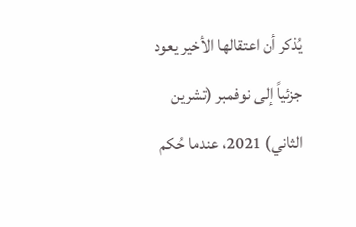يُذكر أن اعتقالها الأخير يعود جزئياً إلى نوفمبر (تشرين الثاني) 2021، عندما حُكم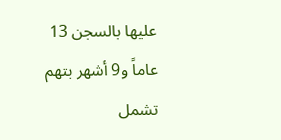عليها بالسجن 13 عاماً و9 أشهر بتهم تشمل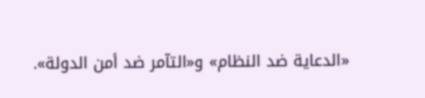«الدعاية ضد النظام» و«التآمر ضد أمن الدولة».